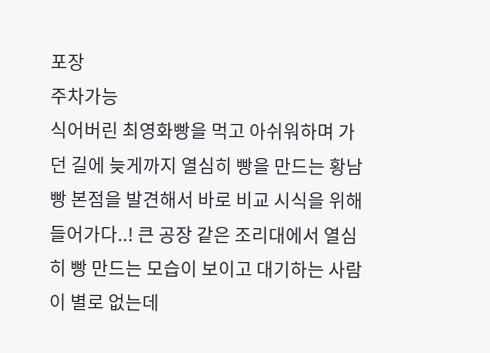포장
주차가능
식어버린 최영화빵을 먹고 아쉬워하며 가던 길에 늦게까지 열심히 빵을 만드는 황남빵 본점을 발견해서 바로 비교 시식을 위해 들어가다..! 큰 공장 같은 조리대에서 열심히 빵 만드는 모습이 보이고 대기하는 사람이 별로 없는데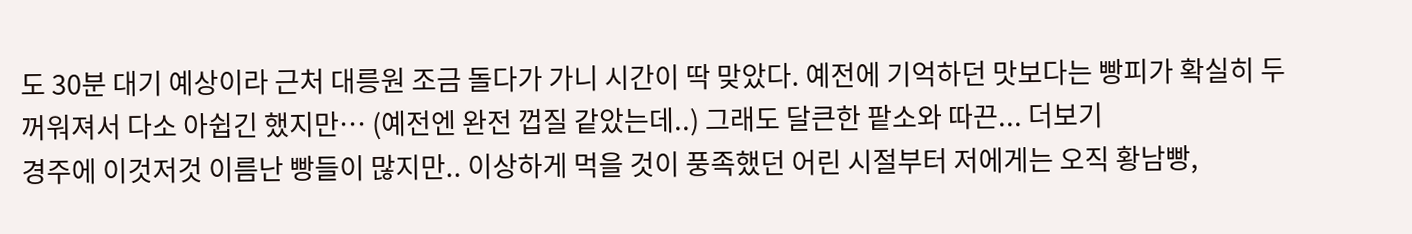도 30분 대기 예상이라 근처 대릉원 조금 돌다가 가니 시간이 딱 맞았다. 예전에 기억하던 맛보다는 빵피가 확실히 두꺼워져서 다소 아쉽긴 했지만… (예전엔 완전 껍질 같았는데..) 그래도 달큰한 팥소와 따끈... 더보기
경주에 이것저것 이름난 빵들이 많지만.. 이상하게 먹을 것이 풍족했던 어린 시절부터 저에게는 오직 황남빵,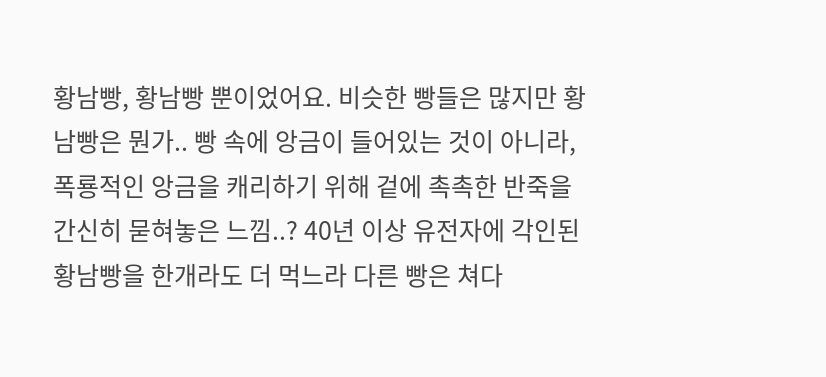황남빵, 황남빵 뿐이었어요. 비슷한 빵들은 많지만 황남빵은 뭔가.. 빵 속에 앙금이 들어있는 것이 아니라, 폭룡적인 앙금을 캐리하기 위해 겉에 촉촉한 반죽을 간신히 묻혀놓은 느낌..? 40년 이상 유전자에 각인된 황남빵을 한개라도 더 먹느라 다른 빵은 쳐다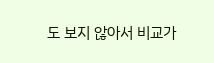도 보지 않아서 비교가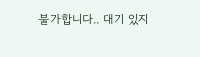불가합니다.. 대기 있지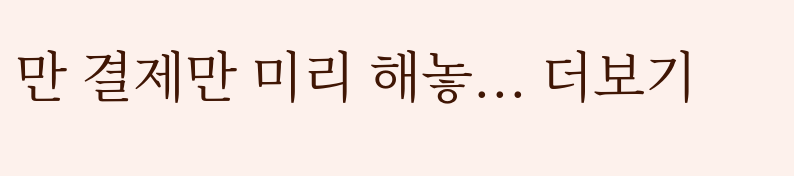만 결제만 미리 해놓... 더보기